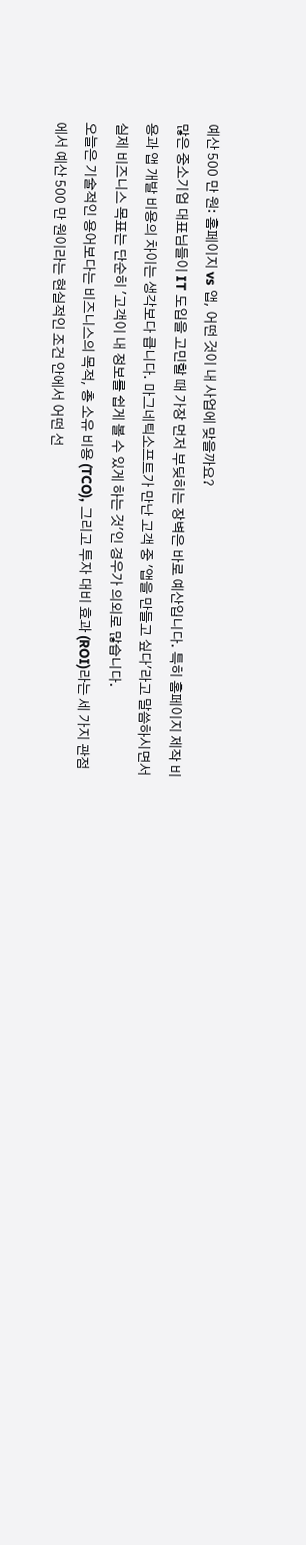예산 500 만 원: 홈페이지 vs 앱, 어떤 것이 내 사업에 맞을까요?
많은 중소기업 대표님들이 IT 도입을 고민할 때 가장 먼저 부딪히는 장벽은 바로 예산입니다. 특히 홈페이지 제작 비용과 앱 개발 비용의 차이는 생각보다 큽니다. 마그네틱소프트가 만난 고객 중 '앱을 만들고 싶다'라고 말씀하시면서 실제 비즈니스 목표는 단순히 '고객이 내 정보를 쉽게 볼 수 있게 하는 것'인 경우가 의외로 많습니다.
오늘은 기술적인 용어보다는 비즈니스의 목적, 총 소유 비용 (TCO), 그리고 투자 대비 효과 (ROI)라는 세 가지 관점에서 예산 500 만 원이라는 현실적인 조건 안에서 어떤 선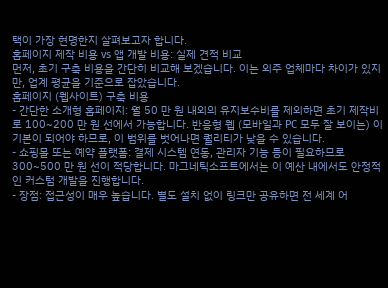택이 가장 현명한지 살펴보고자 합니다.
홈페이지 제작 비용 vs 앱 개발 비용: 실제 견적 비교
먼저, 초기 구축 비용을 간단히 비교해 보겠습니다. 이는 외주 업체마다 차이가 있지만, 업계 평균을 기준으로 잡았습니다.
홈페이지 (웹사이트) 구축 비용
- 간단한 소개형 홈페이지: 월 50 만 원 내외의 유지보수비를 제외하면 초기 제작비로 100~200 만 원 선에서 가능합니다. 반응형 웹 (모바일과 PC 모두 잘 보이는) 이 기본이 되어야 하므로, 이 범위를 벗어나면 퀄리티가 낮을 수 있습니다.
- 쇼핑몰 또는 예약 플랫폼: 결제 시스템 연동, 관리자 기능 등이 필요하므로 300~500 만 원 선이 적당합니다. 마그네틱소프트에서는 이 예산 내에서도 안정적인 커스텀 개발을 진행합니다.
- 장점: 접근성이 매우 높습니다. 별도 설치 없이 링크만 공유하면 전 세계 어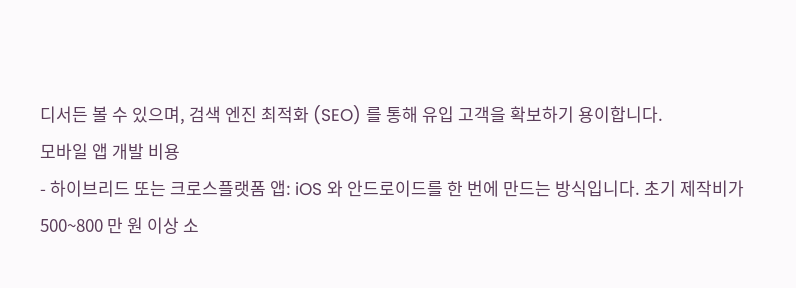디서든 볼 수 있으며, 검색 엔진 최적화 (SEO) 를 통해 유입 고객을 확보하기 용이합니다.
모바일 앱 개발 비용
- 하이브리드 또는 크로스플랫폼 앱: iOS 와 안드로이드를 한 번에 만드는 방식입니다. 초기 제작비가 500~800 만 원 이상 소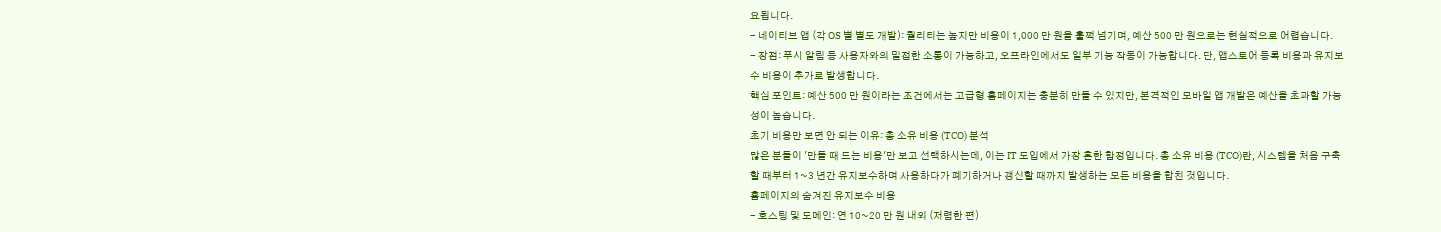요됩니다.
- 네이티브 앱 (각 OS 별 별도 개발): 퀄리티는 높지만 비용이 1,000 만 원을 훌쩍 넘기며, 예산 500 만 원으로는 현실적으로 어렵습니다.
- 장점: 푸시 알림 등 사용자와의 밀접한 소통이 가능하고, 오프라인에서도 일부 기능 작동이 가능합니다. 단, 앱스토어 등록 비용과 유지보수 비용이 추가로 발생합니다.
핵심 포인트: 예산 500 만 원이라는 조건에서는 고급형 홈페이지는 충분히 만들 수 있지만, 본격적인 모바일 앱 개발은 예산을 초과할 가능성이 높습니다.
초기 비용만 보면 안 되는 이유: 총 소유 비용 (TCO) 분석
많은 분들이 '만들 때 드는 비용'만 보고 선택하시는데, 이는 IT 도입에서 가장 흔한 함정입니다. 총 소유 비용 (TCO)란, 시스템을 처음 구축할 때부터 1~3 년간 유지보수하며 사용하다가 폐기하거나 갱신할 때까지 발생하는 모든 비용을 합친 것입니다.
홈페이지의 숨겨진 유지보수 비용
- 호스팅 및 도메인: 연 10~20 만 원 내외 (저렴한 편)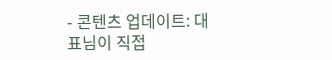- 콘텐츠 업데이트: 대표님이 직접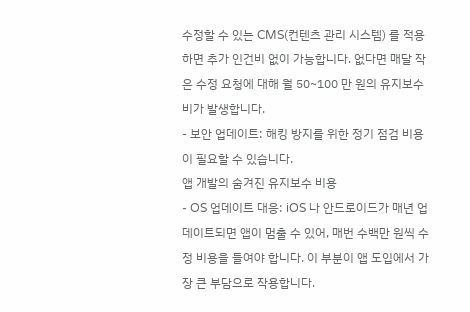수정할 수 있는 CMS(컨텐츠 관리 시스템) 를 적용하면 추가 인건비 없이 가능합니다. 없다면 매달 작은 수정 요청에 대해 월 50~100 만 원의 유지보수비가 발생합니다.
- 보안 업데이트: 해킹 방지를 위한 정기 점검 비용이 필요할 수 있습니다.
앱 개발의 숨겨진 유지보수 비용
- OS 업데이트 대응: iOS 나 안드로이드가 매년 업데이트되면 앱이 멈출 수 있어, 매번 수백만 원씩 수정 비용을 들여야 합니다. 이 부분이 앱 도입에서 가장 큰 부담으로 작용합니다.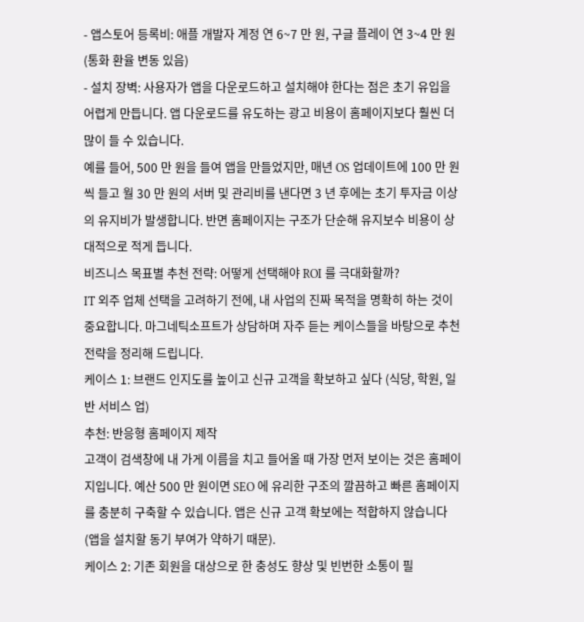- 앱스토어 등록비: 애플 개발자 계정 연 6~7 만 원, 구글 플레이 연 3~4 만 원 (통화 환율 변동 있음)
- 설치 장벽: 사용자가 앱을 다운로드하고 설치해야 한다는 점은 초기 유입을 어렵게 만듭니다. 앱 다운로드를 유도하는 광고 비용이 홈페이지보다 훨씬 더 많이 들 수 있습니다.
예를 들어, 500 만 원을 들여 앱을 만들었지만, 매년 OS 업데이트에 100 만 원씩 들고 월 30 만 원의 서버 및 관리비를 낸다면 3 년 후에는 초기 투자금 이상의 유지비가 발생합니다. 반면 홈페이지는 구조가 단순해 유지보수 비용이 상대적으로 적게 듭니다.
비즈니스 목표별 추천 전략: 어떻게 선택해야 ROI 를 극대화할까?
IT 외주 업체 선택을 고려하기 전에, 내 사업의 진짜 목적을 명확히 하는 것이 중요합니다. 마그네틱소프트가 상담하며 자주 듣는 케이스들을 바탕으로 추천 전략을 정리해 드립니다.
케이스 1: 브랜드 인지도를 높이고 신규 고객을 확보하고 싶다 (식당, 학원, 일반 서비스 업)
추천: 반응형 홈페이지 제작
고객이 검색창에 내 가게 이름을 치고 들어올 때 가장 먼저 보이는 것은 홈페이지입니다. 예산 500 만 원이면 SEO 에 유리한 구조의 깔끔하고 빠른 홈페이지를 충분히 구축할 수 있습니다. 앱은 신규 고객 확보에는 적합하지 않습니다 (앱을 설치할 동기 부여가 약하기 때문).
케이스 2: 기존 회원을 대상으로 한 충성도 향상 및 빈번한 소통이 필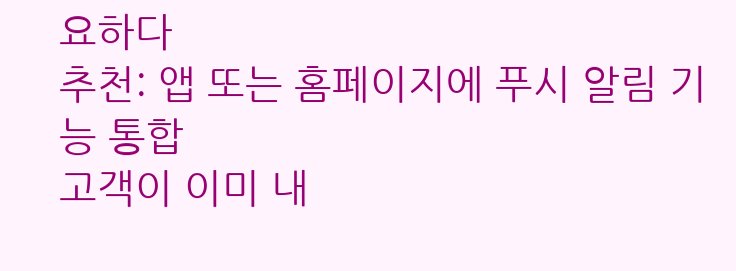요하다
추천: 앱 또는 홈페이지에 푸시 알림 기능 통합
고객이 이미 내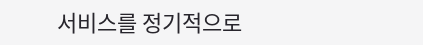서비스를 정기적으로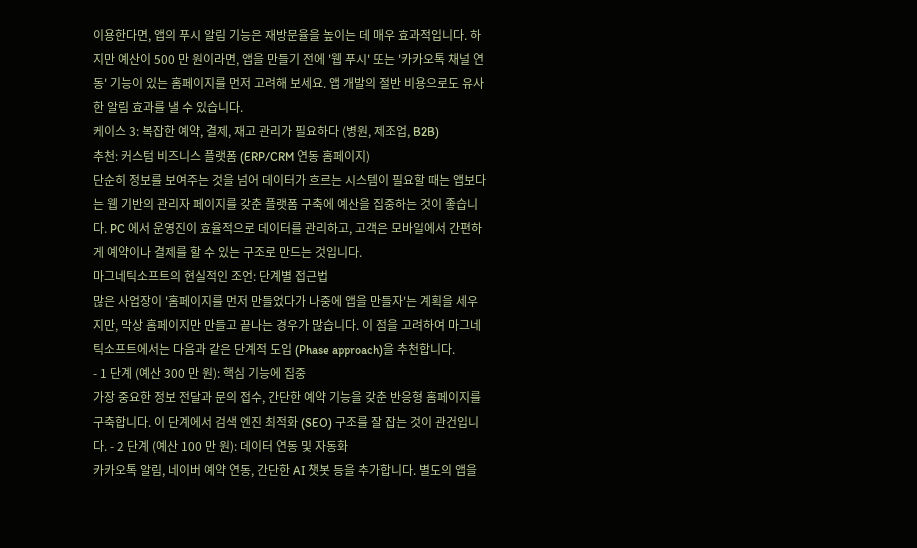이용한다면, 앱의 푸시 알림 기능은 재방문율을 높이는 데 매우 효과적입니다. 하지만 예산이 500 만 원이라면, 앱을 만들기 전에 '웹 푸시' 또는 '카카오톡 채널 연동' 기능이 있는 홈페이지를 먼저 고려해 보세요. 앱 개발의 절반 비용으로도 유사한 알림 효과를 낼 수 있습니다.
케이스 3: 복잡한 예약, 결제, 재고 관리가 필요하다 (병원, 제조업, B2B)
추천: 커스텀 비즈니스 플랫폼 (ERP/CRM 연동 홈페이지)
단순히 정보를 보여주는 것을 넘어 데이터가 흐르는 시스템이 필요할 때는 앱보다는 웹 기반의 관리자 페이지를 갖춘 플랫폼 구축에 예산을 집중하는 것이 좋습니다. PC 에서 운영진이 효율적으로 데이터를 관리하고, 고객은 모바일에서 간편하게 예약이나 결제를 할 수 있는 구조로 만드는 것입니다.
마그네틱소프트의 현실적인 조언: 단계별 접근법
많은 사업장이 '홈페이지를 먼저 만들었다가 나중에 앱을 만들자'는 계획을 세우지만, 막상 홈페이지만 만들고 끝나는 경우가 많습니다. 이 점을 고려하여 마그네틱소프트에서는 다음과 같은 단계적 도입 (Phase approach)을 추천합니다.
- 1 단계 (예산 300 만 원): 핵심 기능에 집중
가장 중요한 정보 전달과 문의 접수, 간단한 예약 기능을 갖춘 반응형 홈페이지를 구축합니다. 이 단계에서 검색 엔진 최적화 (SEO) 구조를 잘 잡는 것이 관건입니다. - 2 단계 (예산 100 만 원): 데이터 연동 및 자동화
카카오톡 알림, 네이버 예약 연동, 간단한 AI 챗봇 등을 추가합니다. 별도의 앱을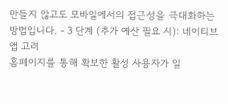만들지 않고도 모바일에서의 접근성을 극대화하는 방법입니다. - 3 단계 (추가 예산 필요 시): 네이티브 앱 고려
홈페이지를 통해 확보한 활성 사용자가 일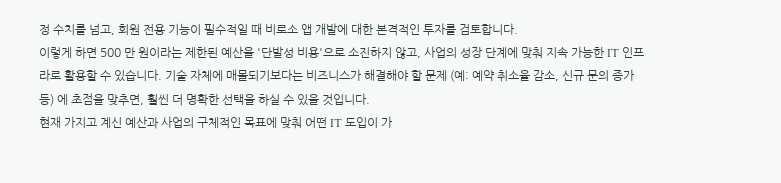정 수치를 넘고, 회원 전용 기능이 필수적일 때 비로소 앱 개발에 대한 본격적인 투자를 검토합니다.
이렇게 하면 500 만 원이라는 제한된 예산을 '단발성 비용'으로 소진하지 않고, 사업의 성장 단계에 맞춰 지속 가능한 IT 인프라로 활용할 수 있습니다. 기술 자체에 매몰되기보다는 비즈니스가 해결해야 할 문제 (예: 예약 취소율 감소, 신규 문의 증가 등) 에 초점을 맞추면, 훨씬 더 명확한 선택을 하실 수 있을 것입니다.
현재 가지고 계신 예산과 사업의 구체적인 목표에 맞춰 어떤 IT 도입이 가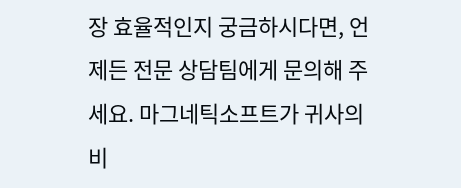장 효율적인지 궁금하시다면, 언제든 전문 상담팀에게 문의해 주세요. 마그네틱소프트가 귀사의 비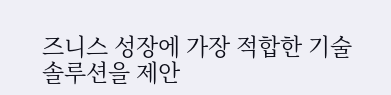즈니스 성장에 가장 적합한 기술 솔루션을 제안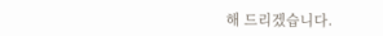해 드리겠습니다.